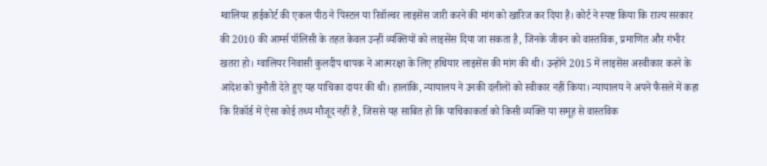ग्वालियर हाईकोर्ट की एकल पीठ ने पिस्टल या रिवॉल्वर लाइसेंस जारी करने की मांग को खारिज कर दिया है। कोर्ट ने स्पष्ट किया कि राज्य सरकार की 2010 की आर्म्स पॉलिसी के तहत केवल उन्हीं व्यक्तियों को लाइसेंस दिया जा सकता है, जिनके जीवन को वास्तविक, प्रमाणित और गंभीर खतरा हो। ग्वालियर निवासी कुलदीप थापक ने आत्मरक्षा के लिए हथियार लाइसेंस की मांग की थी। उन्होंने 2015 में लाइसेंस अस्वीकार करने के आदेश को चुनौती देते हुए यह याचिका दायर की थी। हालांकि, न्यायालय ने उनकी दलीलों को स्वीकार नहीं किया। न्यायालय ने अपने फैसले में कहा कि रिकॉर्ड में ऐसा कोई तथ्य मौजूद नहीं है, जिससे यह साबित हो कि याचिकाकर्ता को किसी व्यक्ति या समूह से वास्तविक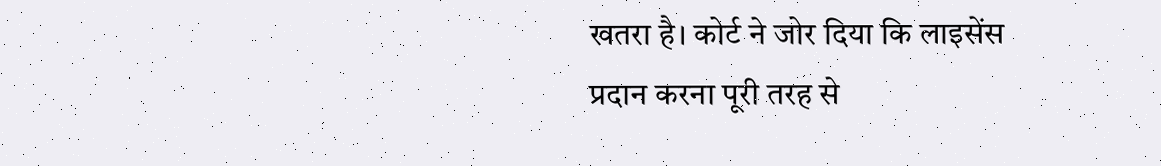खतरा है। कोर्ट ने जोर दिया कि लाइसेंस प्रदान करना पूरी तरह से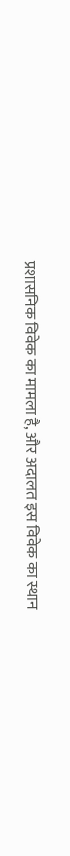प्रशासनिक विवेक का मामला है, और अदालत इस विवेक का स्थान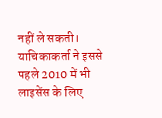नहीं ले सकती। याचिकाकर्ता ने इससे पहले 2010 में भी लाइसेंस के लिए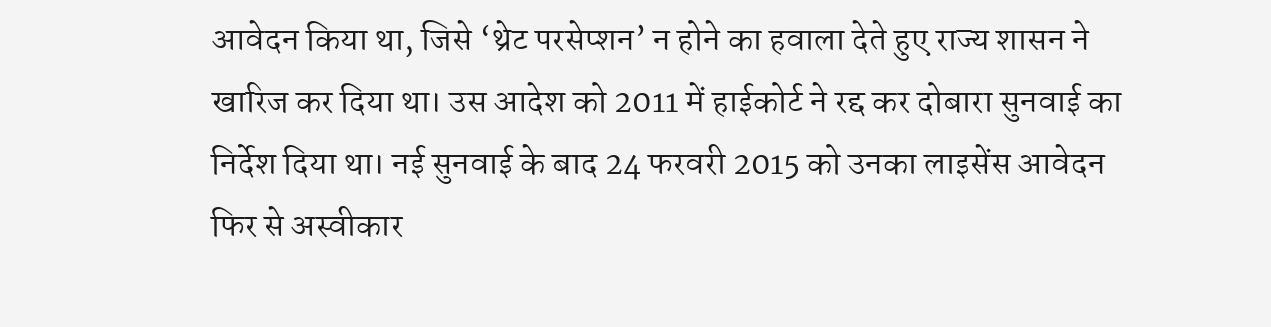आवेदन किया था, जिसे ‘थ्रेट परसेप्शन’ न होने का हवाला देते हुए राज्य शासन ने खारिज कर दिया था। उस आदेश को 2011 में हाईकोर्ट ने रद्द कर दोबारा सुनवाई का निर्देश दिया था। नई सुनवाई के बाद 24 फरवरी 2015 को उनका लाइसेंस आवेदन फिर से अस्वीकार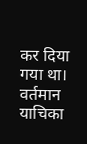कर दिया गया था। वर्तमान याचिका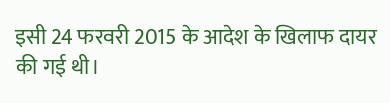इसी 24 फरवरी 2015 के आदेश के खिलाफ दायर की गई थी।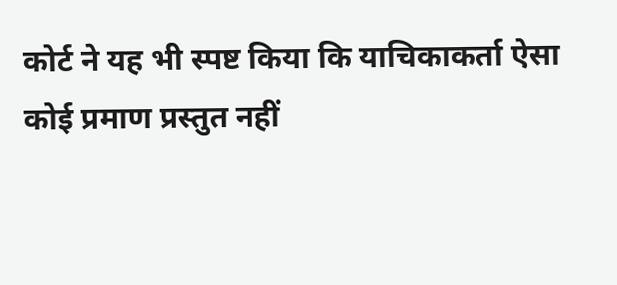कोर्ट ने यह भी स्पष्ट किया कि याचिकाकर्ता ऐसा कोई प्रमाण प्रस्तुत नहीं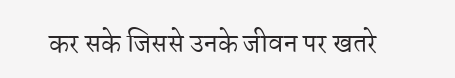कर सके जिससे उनके जीवन पर खतरे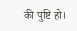की पुष्टि हो।